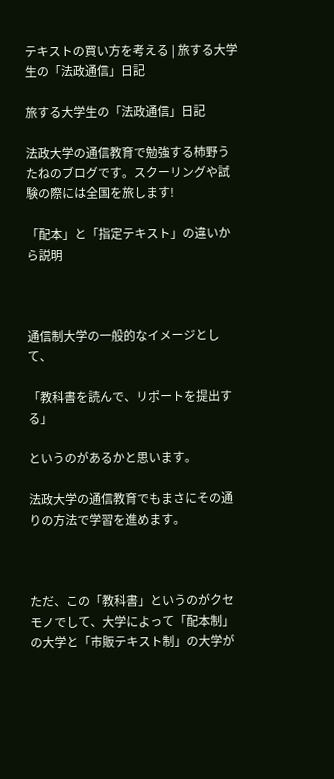テキストの買い方を考える | 旅する大学生の「法政通信」日記

旅する大学生の「法政通信」日記

法政大学の通信教育で勉強する柿野うたねのブログです。スクーリングや試験の際には全国を旅します!

「配本」と「指定テキスト」の違いから説明



通信制大学の一般的なイメージとして、

「教科書を読んで、リポートを提出する」

というのがあるかと思います。

法政大学の通信教育でもまさにその通りの方法で学習を進めます。



ただ、この「教科書」というのがクセモノでして、大学によって「配本制」の大学と「市販テキスト制」の大学が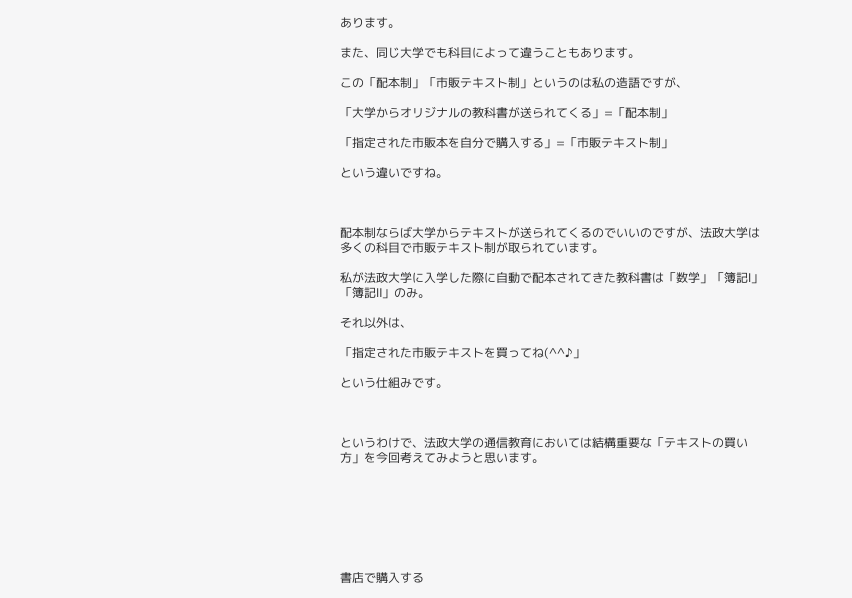あります。

また、同じ大学でも科目によって違うこともあります。

この「配本制」「市販テキスト制」というのは私の造語ですが、

「大学からオリジナルの教科書が送られてくる」=「配本制」

「指定された市販本を自分で購入する」=「市販テキスト制」

という違いですね。



配本制ならば大学からテキストが送られてくるのでいいのですが、法政大学は多くの科目で市販テキスト制が取られています。

私が法政大学に入学した際に自動で配本されてきた教科書は「数学」「簿記Ⅰ」「簿記Ⅱ」のみ。

それ以外は、

「指定された市販テキストを買ってね(^^♪」

という仕組みです。



というわけで、法政大学の通信教育においては結構重要な「テキストの買い方」を今回考えてみようと思います。







書店で購入する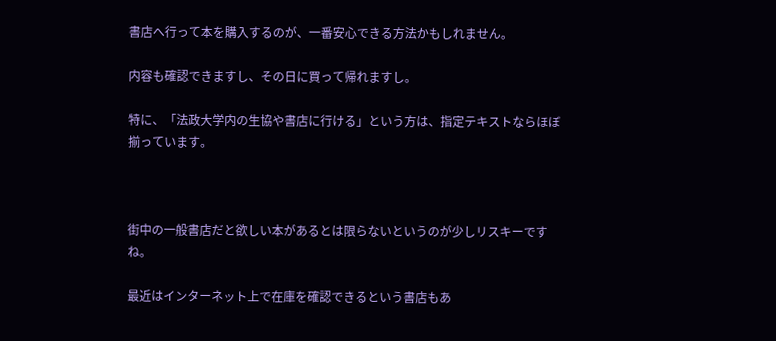書店へ行って本を購入するのが、一番安心できる方法かもしれません。

内容も確認できますし、その日に買って帰れますし。

特に、「法政大学内の生協や書店に行ける」という方は、指定テキストならほぼ揃っています。



街中の一般書店だと欲しい本があるとは限らないというのが少しリスキーですね。

最近はインターネット上で在庫を確認できるという書店もあ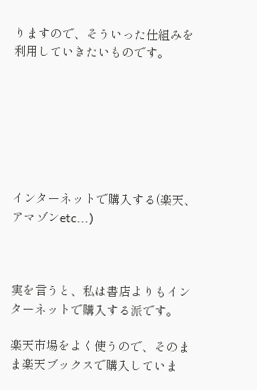りますので、そういった仕組みを利用していきたいものです。







インターネットで購入する(楽天、アマゾンetc...)



実を言うと、私は書店よりもインターネットで購入する派です。

楽天市場をよく使うので、そのまま楽天ブックスで購入していま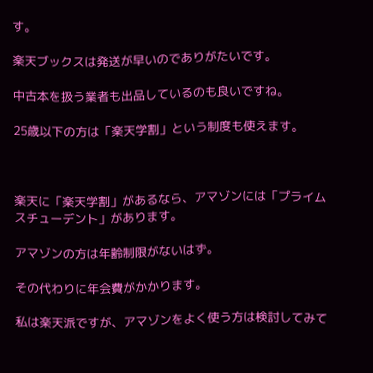す。

楽天ブックスは発送が早いのでありがたいです。

中古本を扱う業者も出品しているのも良いですね。

25歳以下の方は「楽天学割」という制度も使えます。



楽天に「楽天学割」があるなら、アマゾンには「プライムスチューデント」があります。

アマゾンの方は年齢制限がないはず。

その代わりに年会費がかかります。

私は楽天派ですが、アマゾンをよく使う方は検討してみて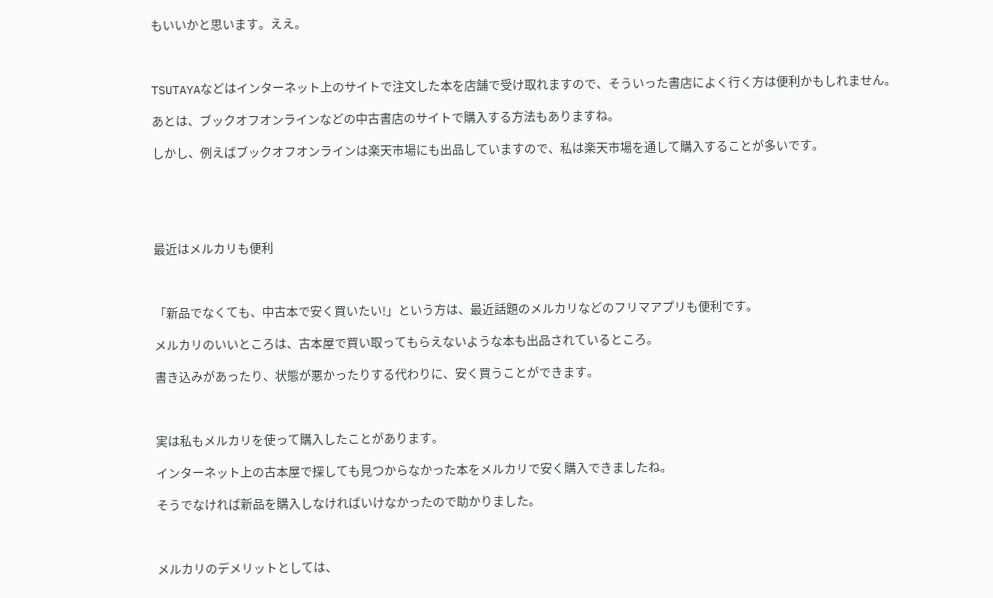もいいかと思います。ええ。



TSUTAYAなどはインターネット上のサイトで注文した本を店舗で受け取れますので、そういった書店によく行く方は便利かもしれません。

あとは、ブックオフオンラインなどの中古書店のサイトで購入する方法もありますね。

しかし、例えばブックオフオンラインは楽天市場にも出品していますので、私は楽天市場を通して購入することが多いです。





最近はメルカリも便利



「新品でなくても、中古本で安く買いたい!」という方は、最近話題のメルカリなどのフリマアプリも便利です。

メルカリのいいところは、古本屋で買い取ってもらえないような本も出品されているところ。

書き込みがあったり、状態が悪かったりする代わりに、安く買うことができます。



実は私もメルカリを使って購入したことがあります。

インターネット上の古本屋で探しても見つからなかった本をメルカリで安く購入できましたね。

そうでなければ新品を購入しなければいけなかったので助かりました。



メルカリのデメリットとしては、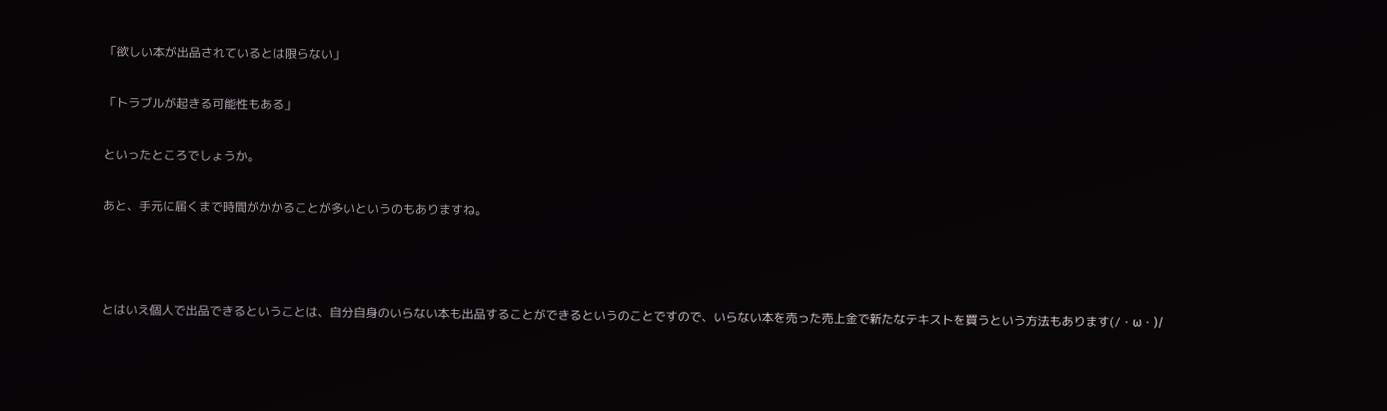「欲しい本が出品されているとは限らない」

「トラブルが起きる可能性もある」

といったところでしょうか。

あと、手元に届くまで時間がかかることが多いというのもありますね。



とはいえ個人で出品できるということは、自分自身のいらない本も出品することができるというのことですので、いらない本を売った売上金で新たなテキストを買うという方法もあります(/・ω・)/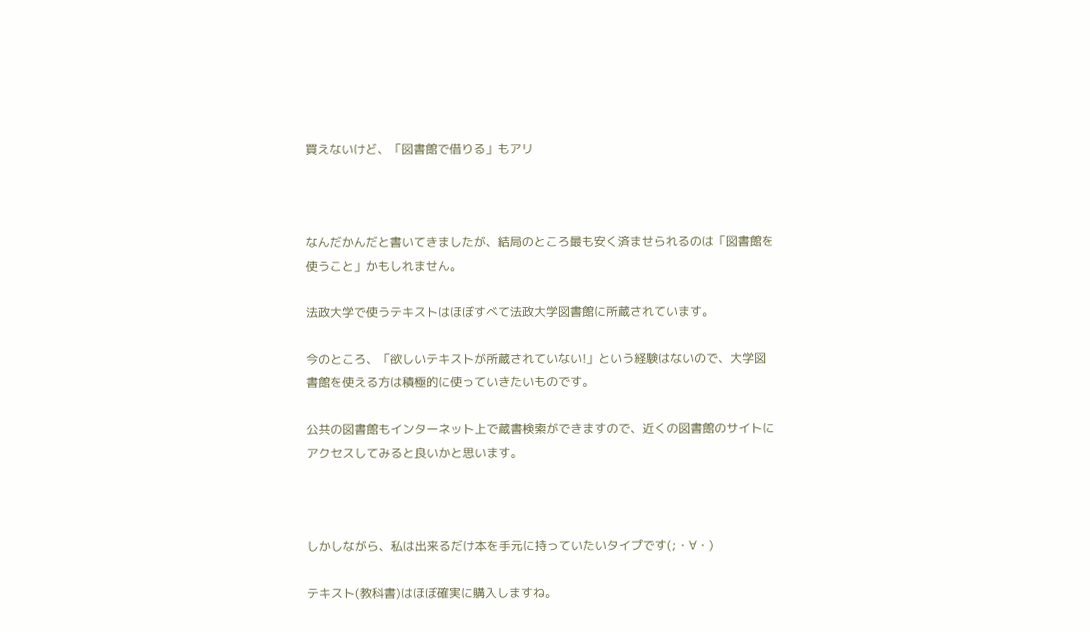買えないけど、「図書館で借りる」もアリ



なんだかんだと書いてきましたが、結局のところ最も安く済ませられるのは「図書館を使うこと」かもしれません。

法政大学で使うテキストはほぼすべて法政大学図書館に所蔵されています。

今のところ、「欲しいテキストが所蔵されていない!」という経験はないので、大学図書館を使える方は積極的に使っていきたいものです。

公共の図書館もインターネット上で蔵書検索ができますので、近くの図書館のサイトにアクセスしてみると良いかと思います。



しかしながら、私は出来るだけ本を手元に持っていたいタイプです(;・∀・)

テキスト(教科書)はほぼ確実に購入しますね。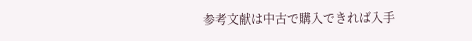参考文献は中古で購入できれば入手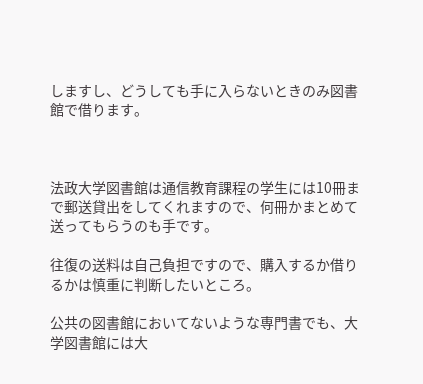しますし、どうしても手に入らないときのみ図書館で借ります。



法政大学図書館は通信教育課程の学生には10冊まで郵送貸出をしてくれますので、何冊かまとめて送ってもらうのも手です。

往復の送料は自己負担ですので、購入するか借りるかは慎重に判断したいところ。

公共の図書館においてないような専門書でも、大学図書館には大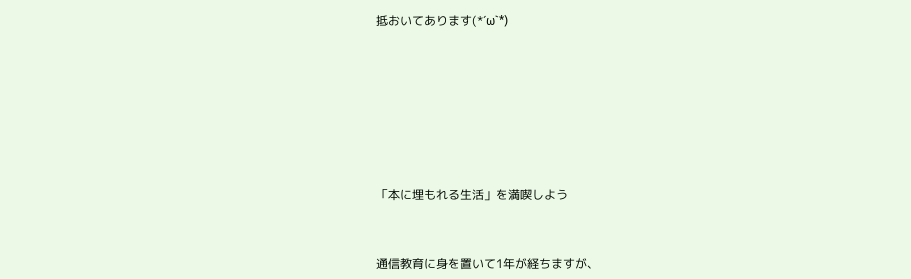抵おいてあります(*´ω`*)









「本に埋もれる生活」を満喫しよう



通信教育に身を置いて1年が経ちますが、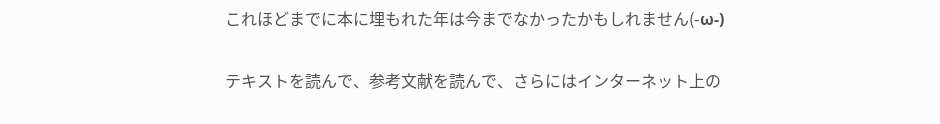これほどまでに本に埋もれた年は今までなかったかもしれません(-ω-)

テキストを読んで、参考文献を読んで、さらにはインターネット上の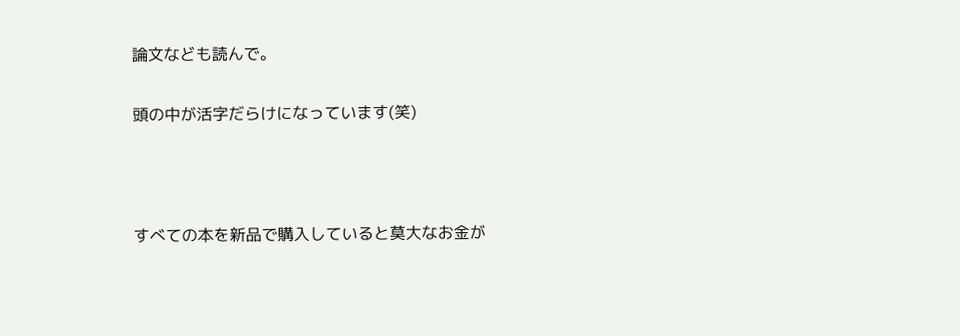論文なども読んで。

頭の中が活字だらけになっています(笑)



すべての本を新品で購入していると莫大なお金が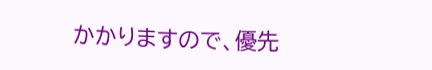かかりますので、優先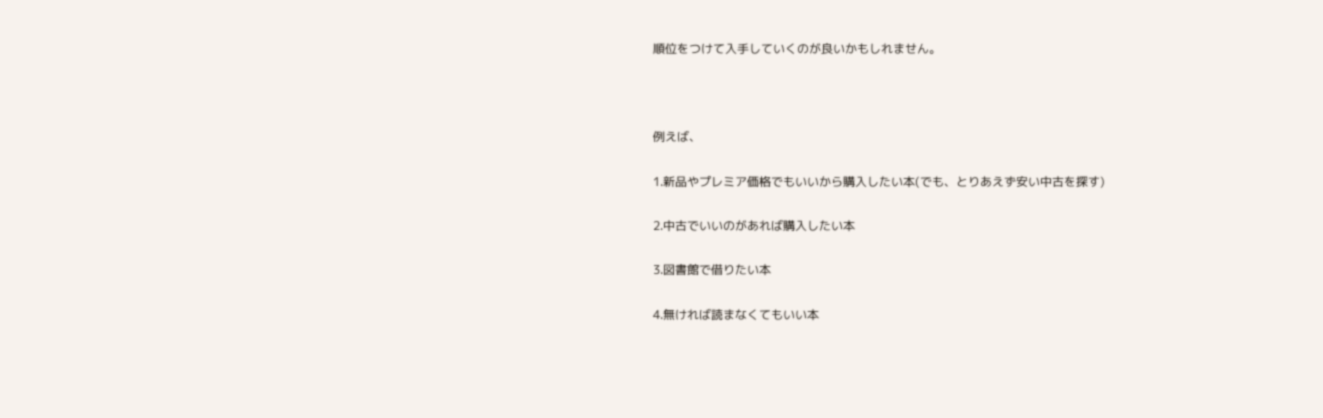順位をつけて入手していくのが良いかもしれません。



例えば、

1.新品やプレミア価格でもいいから購入したい本(でも、とりあえず安い中古を探す)

2.中古でいいのがあれば購入したい本

3.図書館で借りたい本

4.無ければ読まなくてもいい本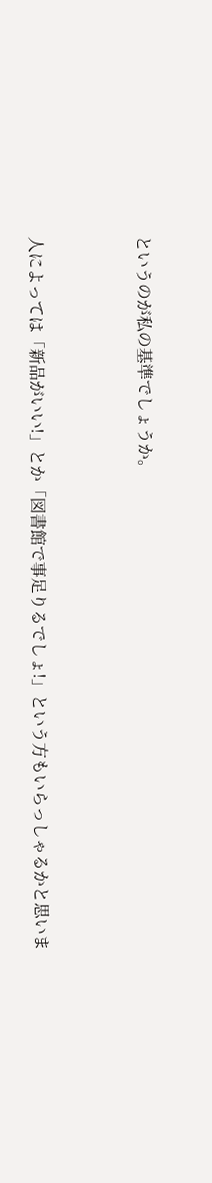というのが私の基準でしょうか。



人によっては「新品がいい!」とか「図書館で事足りるでしょ!」という方もいらっしゃるかと思いま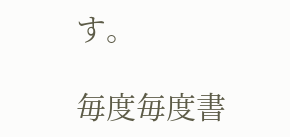す。

毎度毎度書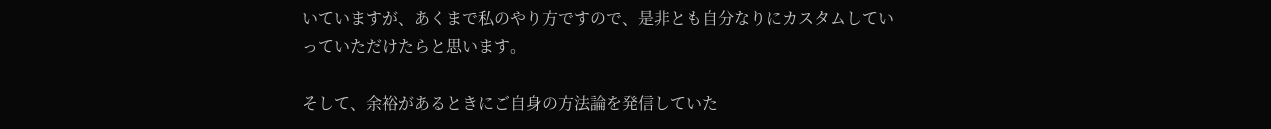いていますが、あくまで私のやり方ですので、是非とも自分なりにカスタムしていっていただけたらと思います。

そして、余裕があるときにご自身の方法論を発信していた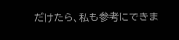だけたら、私も参考にできま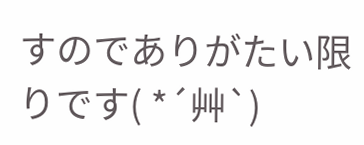すのでありがたい限りです( *´艸`)